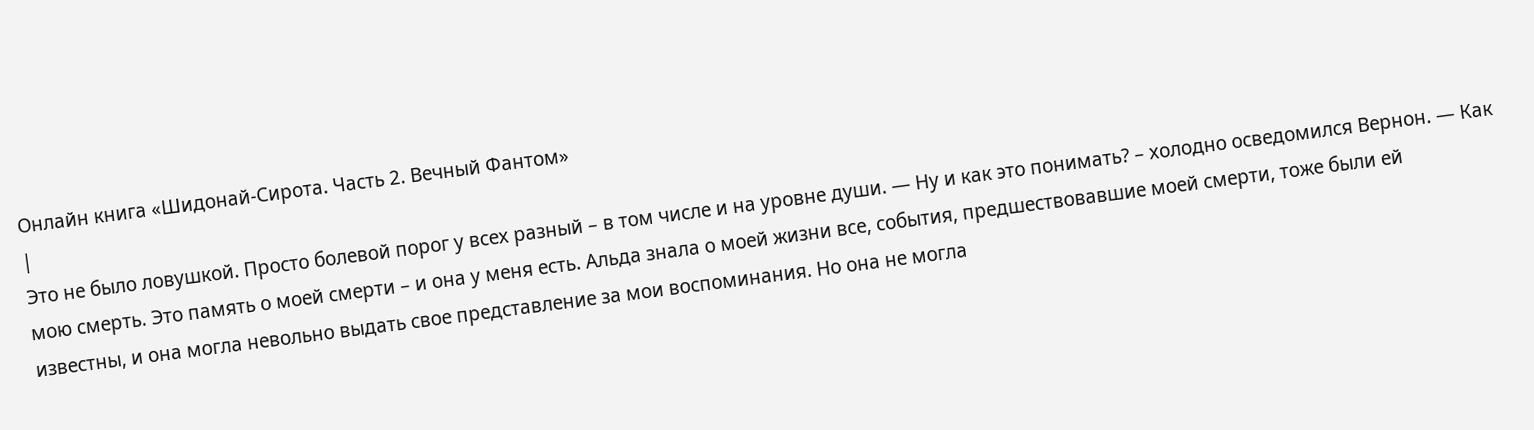Онлайн книга «Шидонай-Сирота. Часть 2. Вечный Фантом»
|
Это не было ловушкой. Просто болевой порог у всех разный – в том числе и на уровне души. — Ну и как это понимать? – холодно осведомился Вернон. — Как мою смерть. Это память о моей смерти – и она у меня есть. Альда знала о моей жизни все, события, предшествовавшие моей смерти, тоже были ей известны, и она могла невольно выдать свое представление за мои воспоминания. Но она не могла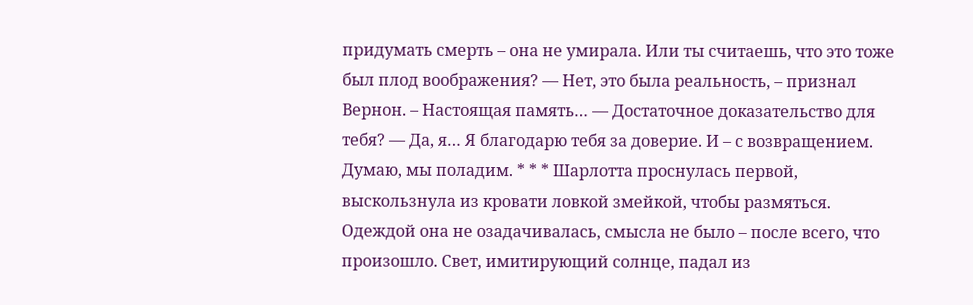придумать смерть – она не умирала. Или ты считаешь, что это тоже был плод воображения? — Нет, это была реальность, – признал Вернон. – Настоящая память… — Достаточное доказательство для тебя? — Да, я… Я благодарю тебя за доверие. И – с возвращением. Думаю, мы поладим. * * * Шарлотта проснулась первой, выскользнула из кровати ловкой змейкой, чтобы размяться. Одеждой она не озадачивалась, смысла не было – после всего, что произошло. Свет, имитирующий солнце, падал из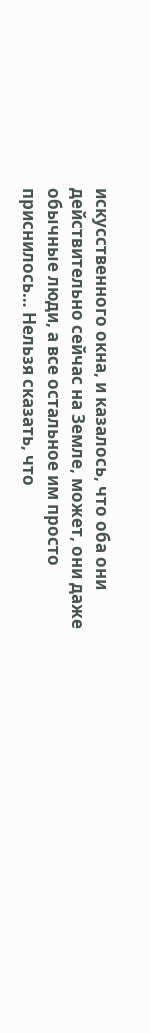искусственного окна, и казалось, что оба они действительно сейчас на Земле, может, они даже обычные люди, а все остальное им просто приснилось… Нельзя сказать, что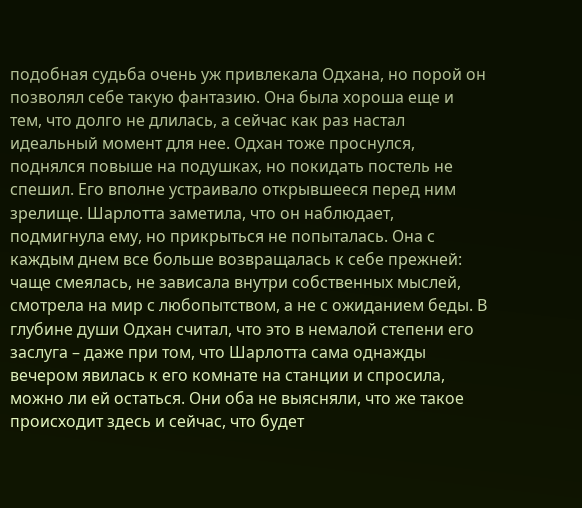подобная судьба очень уж привлекала Одхана, но порой он позволял себе такую фантазию. Она была хороша еще и тем, что долго не длилась, а сейчас как раз настал идеальный момент для нее. Одхан тоже проснулся, поднялся повыше на подушках, но покидать постель не спешил. Его вполне устраивало открывшееся перед ним зрелище. Шарлотта заметила, что он наблюдает, подмигнула ему, но прикрыться не попыталась. Она с каждым днем все больше возвращалась к себе прежней: чаще смеялась, не зависала внутри собственных мыслей, смотрела на мир с любопытством, а не с ожиданием беды. В глубине души Одхан считал, что это в немалой степени его заслуга – даже при том, что Шарлотта сама однажды вечером явилась к его комнате на станции и спросила, можно ли ей остаться. Они оба не выясняли, что же такое происходит здесь и сейчас, что будет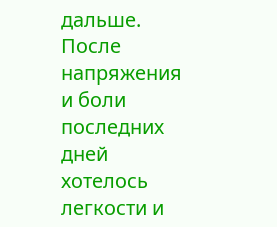дальше. После напряжения и боли последних дней хотелось легкости и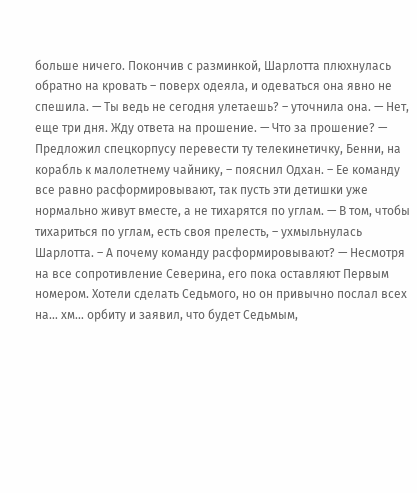больше ничего. Покончив с разминкой, Шарлотта плюхнулась обратно на кровать – поверх одеяла, и одеваться она явно не спешила. — Ты ведь не сегодня улетаешь? – уточнила она. — Нет, еще три дня. Жду ответа на прошение. — Что за прошение? — Предложил спецкорпусу перевести ту телекинетичку, Бенни, на корабль к малолетнему чайнику, – пояснил Одхан. – Ее команду все равно расформировывают, так пусть эти детишки уже нормально живут вместе, а не тихарятся по углам. — В том, чтобы тихариться по углам, есть своя прелесть, – ухмыльнулась Шарлотта. – А почему команду расформировывают? — Несмотря на все сопротивление Северина, его пока оставляют Первым номером. Хотели сделать Седьмого, но он привычно послал всех на… хм… орбиту и заявил, что будет Седьмым,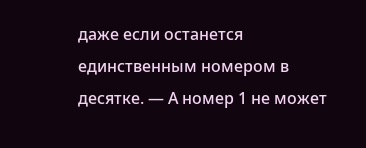даже если останется единственным номером в десятке. — А номер 1 не может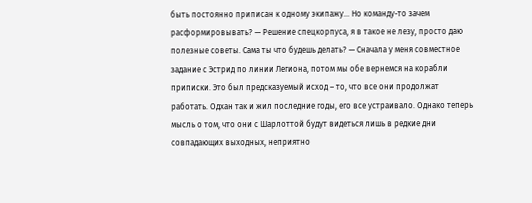быть постоянно приписан к одному экипажу… Но команду-то зачем расформировывать? — Решение спецкорпуса, я в такое не лезу, просто даю полезные советы. Сама ты что будешь делать? — Сначала у меня совместное задание с Эстрид по линии Легиона, потом мы обе вернемся на корабли приписки. Это был предсказуемый исход – то, что все они продолжат работать. Одхан так и жил последние годы, его все устраивало. Однако теперь мысль о том, что они с Шарлоттой будут видеться лишь в редкие дни совпадающих выходных, неприятно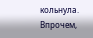кольнула. Впрочем,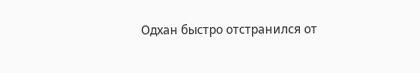Одхан быстро отстранился от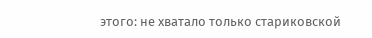этого: не хватало только стариковской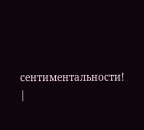сентиментальности! |